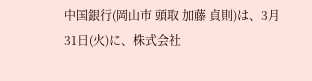中国銀行(岡山市 頭取 加藤 貞則)は、3月31日(火)に、株式会社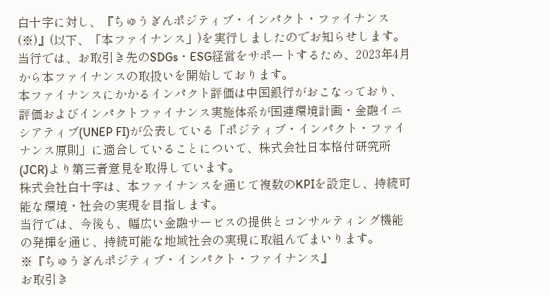白十字に対し、『ちゅうぎんポジティブ・インパクト・ファイナンス(※)』(以下、「本ファイナンス」)を実行しましたのでお知らせします。当行では、お取引き先のSDGs・ESG経営をサポートするため、2023年4月から本ファイナンスの取扱いを開始しております。
本ファイナンスにかかるインパクト評価は中国銀行がおこなっており、評価およびインパクトファイナンス実施体系が国連環境計画・金融イニシアティブ(UNEP FI)が公表している「ポジティブ・インパクト・ファイナンス原則」に適合していることについて、株式会社日本格付研究所(JCR)より第三者意見を取得しています。
株式会社白十字は、本ファイナンスを通じて複数のKPIを設定し、持続可能な環境・社会の実現を目指します。
当行では、今後も、幅広い金融サービスの提供とコンサルティング機能の発揮を通じ、持続可能な地域社会の実現に取組んでまいります。
※『ちゅうぎんポジティブ・インパクト・ファイナンス』
お取引き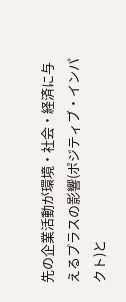先の企業活動が環境・社会・経済に与えるプラスの影響(ポジティブ・インパクト)と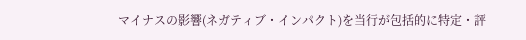マイナスの影響(ネガティブ・インパクト)を当行が包括的に特定・評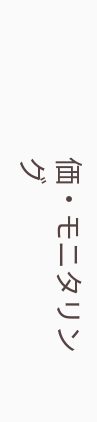価・モニタリング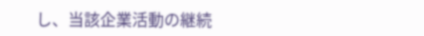し、当該企業活動の継続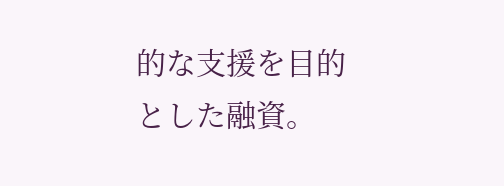的な支援を目的とした融資。